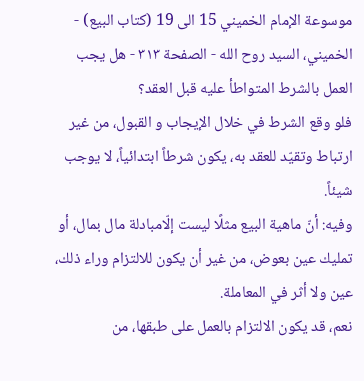موسوعة الإمام الخميني 15 الى 19 (كتاب البيع) - الخميني، السيد روح الله - الصفحة ٣١٣ - هل يجب العمل بالشرط المتواطأ عليه قبل العقد؟
فلو وقع الشرط في خلال الإيجاب و القبول، من غير ارتباط وتقيّد للعقد به، يكون شرطاً ابتدائياً، لا يوجب شيئاً.
وفيه: أنّ ماهية البيع مثلًا ليست إلّامبادلة مال بمال، أو تمليك عين بعوض، من غير أن يكون للالتزام وراء ذلك، عين ولا أثر في المعاملة.
نعم، قد يكون الالتزام بالعمل على طبقها، من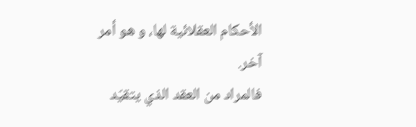الأحكام العقلائية لها، و هو أمر آخر.
فالمراد من العقد الذي يتقيّد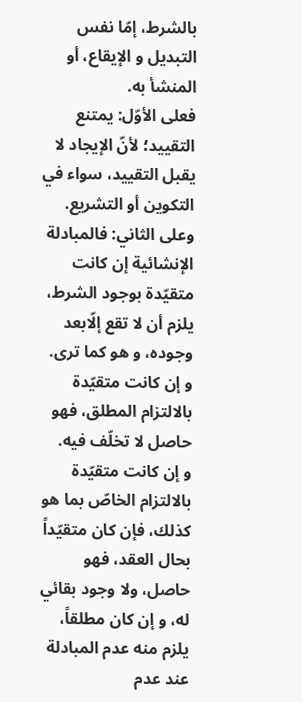بالشرط، إمّا نفس التبديل و الإيقاع، أو المنشأ به.
فعلى الأوّل: يمتنع التقييد؛ لأنّ الإيجاد لا يقبل التقييد، سواء في التكوين أو التشريع.
وعلى الثاني: فالمبادلة الإنشائية إن كانت متقيّدة بوجود الشرط، يلزم أن لا تقع إلّابعد وجوده، و هو كما ترى.
و إن كانت متقيّدة بالالتزام المطلق، فهو حاصل لا تخلّف فيه.
و إن كانت متقيّدة بالالتزام الخاصّ بما هو كذلك، فإن كان متقيّداً بحال العقد، فهو حاصل، ولا وجود بقائي له، و إن كان مطلقاً، يلزم منه عدم المبادلة عند عدم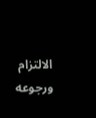الالتزام ورجوعه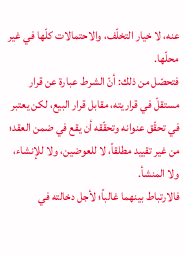عنه، لا خيار التخلّف، والاحتمالات كلّها في غير محلّها.
فتحصّل من ذلك: أنّ الشرط عبارة عن قرار مستقلّ في قراريته، مقابل قرار البيع، لكن يعتبر في تحقّق عنوانه وتحقّقه أن يقع في ضمن العقد؛ من غير تقييد مطلقاً، لا للعوضين، ولا للإنشاء، ولا المنشأ.
فالارتباط بينهما غالباً؛ لأجل دخالته في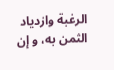الرغبة وازدياد الثمن به، و إن